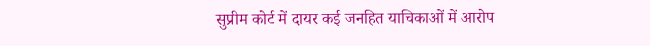सुप्रीम कोर्ट में दायर कई जनहित याचिकाओं में आरोप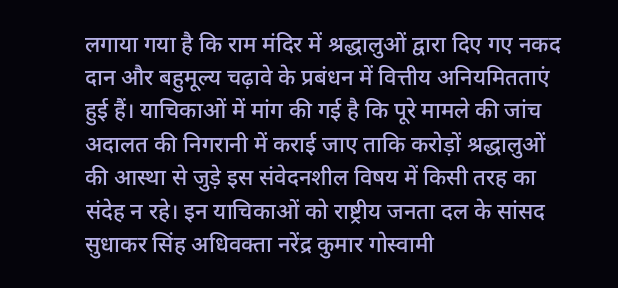लगाया गया है कि राम मंदिर में श्रद्धालुओं द्वारा दिए गए नकद दान और बहुमूल्य चढ़ावे के प्रबंधन में वित्तीय अनियमितताएं हुई हैं। याचिकाओं में मांग की गई है कि पूरे मामले की जांच अदालत की निगरानी में कराई जाए ताकि करोड़ों श्रद्धालुओं की आस्था से जुड़े इस संवेदनशील विषय में किसी तरह का संदेह न रहे। इन याचिकाओं को राष्ट्रीय जनता दल के सांसद सुधाकर सिंह अधिवक्ता नरेंद्र कुमार गोस्वामी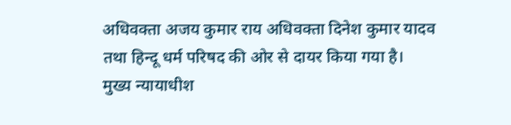अधिवक्ता अजय कुमार राय अधिवक्ता दिनेश कुमार यादव तथा हिन्दू धर्म परिषद की ओर से दायर किया गया है।
मुख्य न्यायाधीश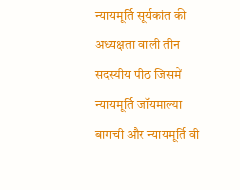न्यायमूर्ति सूर्यकांत की अध्यक्षता वाली तीन सदस्यीय पीठ जिसमें न्यायमूर्ति जॉयमाल्या बागची और न्यायमूर्ति वी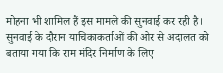मोहना भी शामिल हैं इस मामले की सुनवाई कर रही है। सुनवाई के दौरान याचिकाकर्ताओं की ओर से अदालत को बताया गया कि राम मंदिर निर्माण के लिए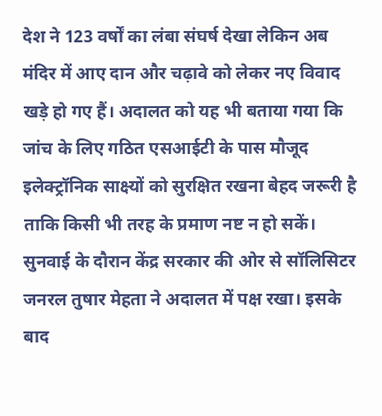देश ने 123 वर्षों का लंबा संघर्ष देखा लेकिन अब मंदिर में आए दान और चढ़ावे को लेकर नए विवाद खड़े हो गए हैं। अदालत को यह भी बताया गया कि जांच के लिए गठित एसआईटी के पास मौजूद इलेक्ट्रॉनिक साक्ष्यों को सुरक्षित रखना बेहद जरूरी है ताकि किसी भी तरह के प्रमाण नष्ट न हो सकें।
सुनवाई के दौरान केंद्र सरकार की ओर से सॉलिसिटर जनरल तुषार मेहता ने अदालत में पक्ष रखा। इसके बाद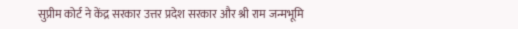सुप्रीम कोर्ट ने केंद्र सरकार उत्तर प्रदेश सरकार और श्री राम जन्मभूमि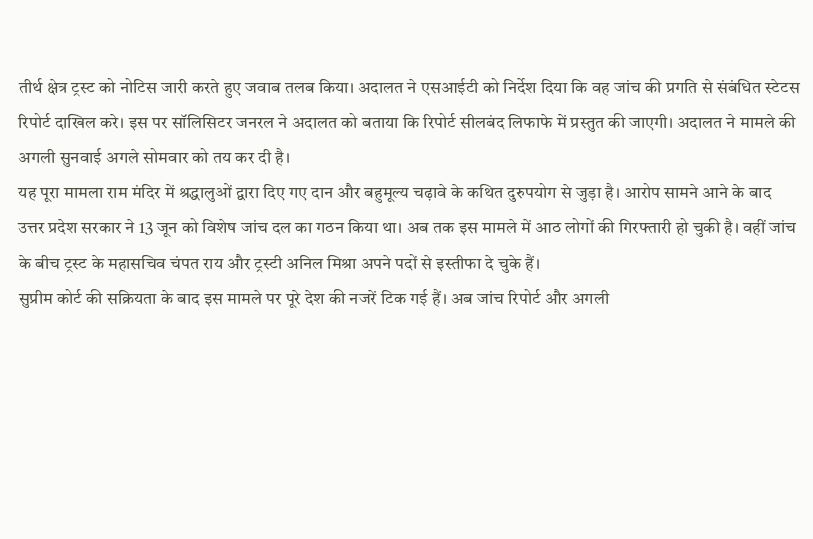तीर्थ क्षेत्र ट्रस्ट को नोटिस जारी करते हुए जवाब तलब किया। अदालत ने एसआईटी को निर्देश दिया कि वह जांच की प्रगति से संबंधित स्टेटस रिपोर्ट दाखिल करे। इस पर सॉलिसिटर जनरल ने अदालत को बताया कि रिपोर्ट सीलबंद लिफाफे में प्रस्तुत की जाएगी। अदालत ने मामले की अगली सुनवाई अगले सोमवार को तय कर दी है।
यह पूरा मामला राम मंदिर में श्रद्धालुओं द्वारा दिए गए दान और बहुमूल्य चढ़ावे के कथित दुरुपयोग से जुड़ा है। आरोप सामने आने के बाद उत्तर प्रदेश सरकार ने 13 जून को विशेष जांच दल का गठन किया था। अब तक इस मामले में आठ लोगों की गिरफ्तारी हो चुकी है। वहीं जांच के बीच ट्रस्ट के महासचिव चंपत राय और ट्रस्टी अनिल मिश्रा अपने पदों से इस्तीफा दे चुके हैं।
सुप्रीम कोर्ट की सक्रियता के बाद इस मामले पर पूरे देश की नजरें टिक गई हैं। अब जांच रिपोर्ट और अगली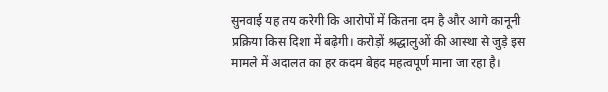सुनवाई यह तय करेगी कि आरोपों में कितना दम है और आगे कानूनी प्रक्रिया किस दिशा में बढ़ेगी। करोड़ों श्रद्धालुओं की आस्था से जुड़े इस मामले में अदालत का हर कदम बेहद महत्वपूर्ण माना जा रहा है।